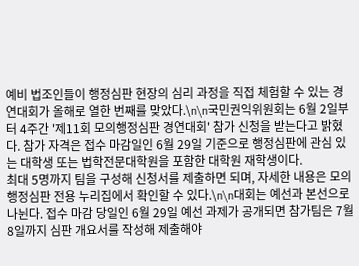예비 법조인들이 행정심판 현장의 심리 과정을 직접 체험할 수 있는 경연대회가 올해로 열한 번째를 맞았다.\n\n국민권익위원회는 6월 2일부터 4주간 '제11회 모의행정심판 경연대회' 참가 신청을 받는다고 밝혔다. 참가 자격은 접수 마감일인 6월 29일 기준으로 행정심판에 관심 있는 대학생 또는 법학전문대학원을 포함한 대학원 재학생이다.
최대 5명까지 팀을 구성해 신청서를 제출하면 되며, 자세한 내용은 모의행정심판 전용 누리집에서 확인할 수 있다.\n\n대회는 예선과 본선으로 나뉜다. 접수 마감 당일인 6월 29일 예선 과제가 공개되면 참가팀은 7월 8일까지 심판 개요서를 작성해 제출해야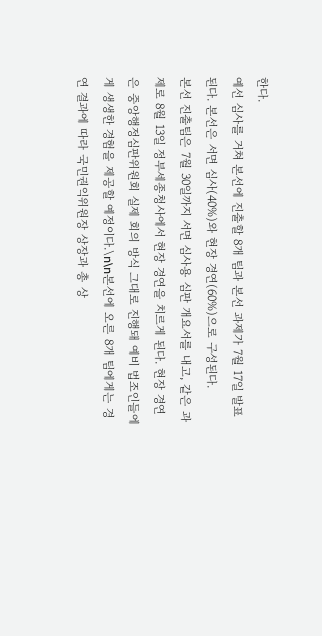한다.
예선 심사를 거쳐 본선에 진출할 8개 팀과 본선 과제가 7월 17일 발표된다. 본선은 서면 심사(40%)와 현장 경연(60%)으로 구성된다.
본선 진출팀은 7월 30일까지 서면 심사용 심판 개요서를 내고, 같은 과제로 8월 13일 정부세종청사에서 현장 경연을 치르게 된다. 현장 경연은 중앙행정심판위원회 실제 회의 방식 그대로 진행돼 예비 법조인들에게 생생한 경험을 제공할 예정이다.\n\n본선에 오른 8개 팀에게는 경연 결과에 따라 국민권익위원장 상장과 총 상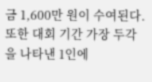금 1,600만 원이 수여된다.
또한 대회 기간 가장 두각을 나타낸 1인에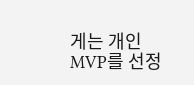게는 개인 MVP를 선정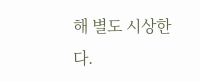해 별도 시상한다.